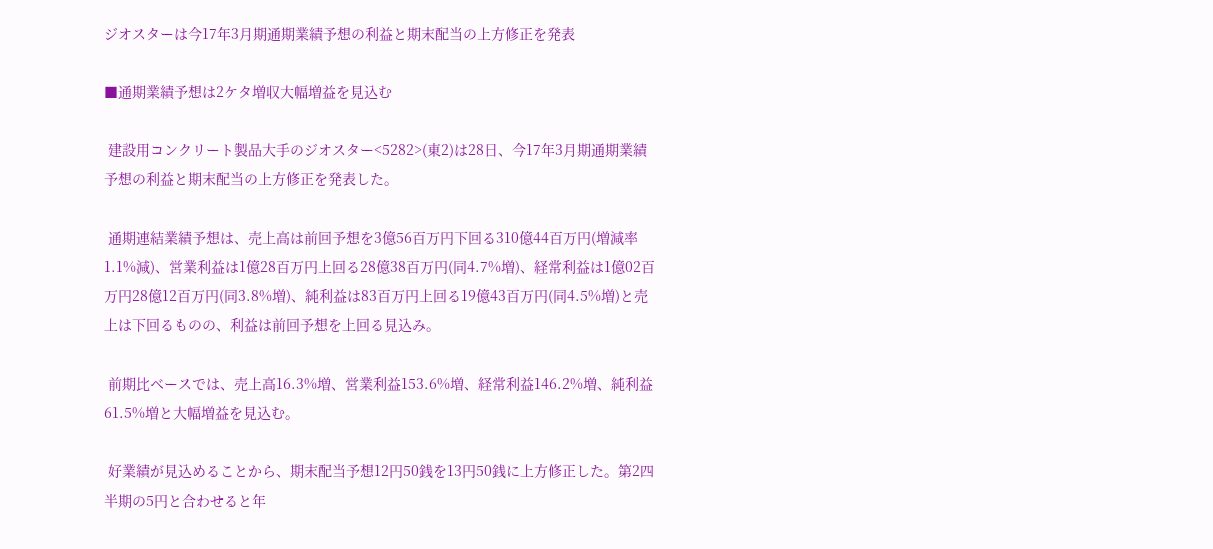ジオスターは今17年3月期通期業績予想の利益と期末配当の上方修正を発表

■通期業績予想は2ケタ増収大幅増益を見込む

 建設用コンクリート製品大手のジオスター<5282>(東2)は28日、今17年3月期通期業績予想の利益と期末配当の上方修正を発表した。

 通期連結業績予想は、売上高は前回予想を3億56百万円下回る310億44百万円(増減率1.1%減)、営業利益は1億28百万円上回る28億38百万円(同4.7%増)、経常利益は1億02百万円28億12百万円(同3.8%増)、純利益は83百万円上回る19億43百万円(同4.5%増)と売上は下回るものの、利益は前回予想を上回る見込み。

 前期比ベースでは、売上高16.3%増、営業利益153.6%増、経常利益146.2%増、純利益61.5%増と大幅増益を見込む。

 好業績が見込めることから、期末配当予想12円50銭を13円50銭に上方修正した。第2四半期の5円と合わせると年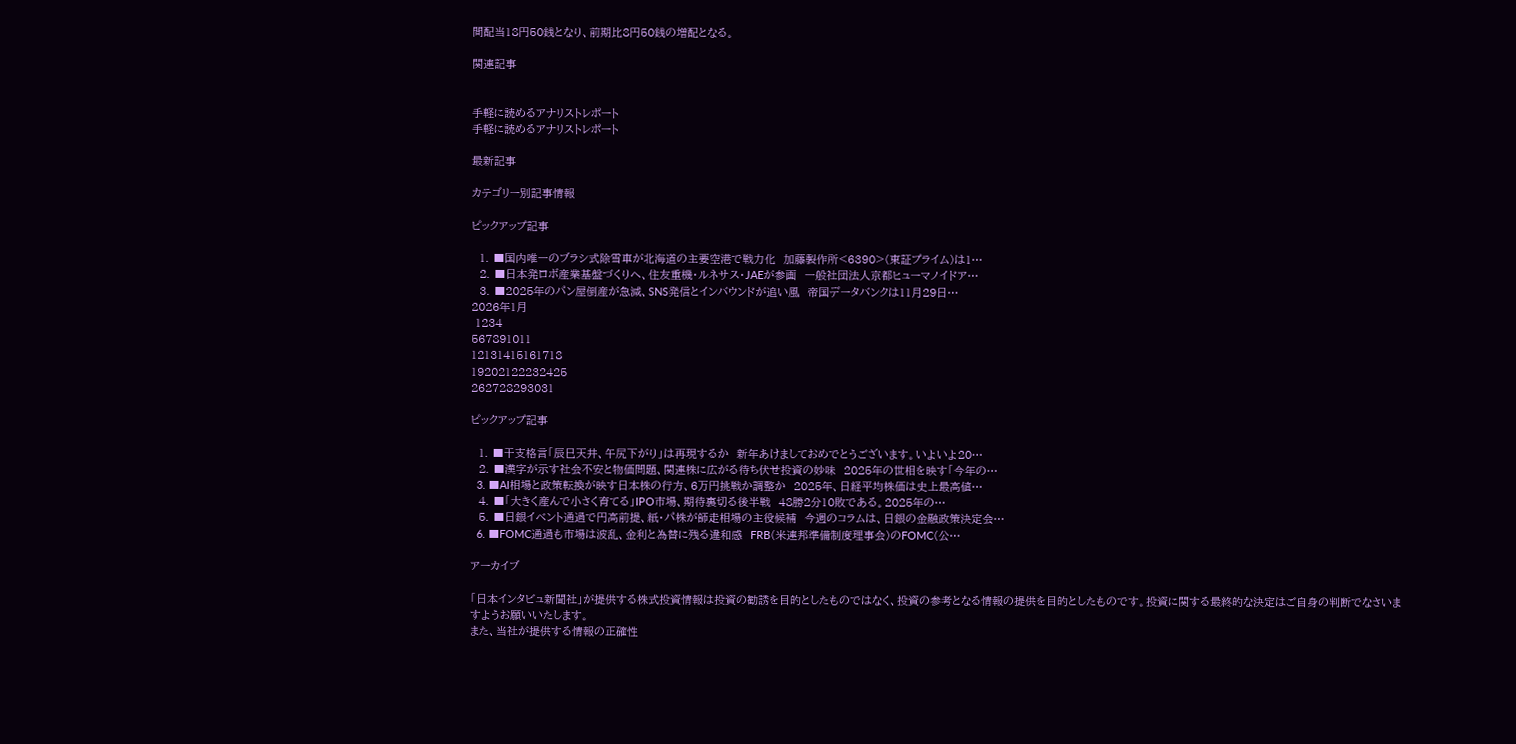間配当18円50銭となり、前期比8円50銭の増配となる。

関連記事


手軽に読めるアナリストレポート
手軽に読めるアナリストレポート

最新記事

カテゴリー別記事情報

ピックアップ記事

  1. ■国内唯一のブラシ式除雪車が北海道の主要空港で戦力化  加藤製作所<6390>(東証プライム)は1…
  2. ■日本発ロボ産業基盤づくりへ、住友重機・ルネサス・JAEが参画  一般社団法人京都ヒューマノイドア…
  3. ■2025年のパン屋倒産が急減、SNS発信とインバウンドが追い風  帝国データバンクは11月29日…
2026年1月
 1234
567891011
12131415161718
19202122232425
262728293031

ピックアップ記事

  1. ■干支格言「辰巳天井、午尻下がり」は再現するか  新年あけましておめでとうございます。いよいよ20…
  2. ■漢字が示す社会不安と物価問題、関連株に広がる待ち伏せ投資の妙味  2025年の世相を映す「今年の…
  3. ■AI相場と政策転換が映す日本株の行方、6万円挑戦か調整か  2025年、日経平均株価は史上最高値…
  4. ■「大きく産んで小さく育てる」IPO市場、期待裏切る後半戦  48勝2分10敗である。2025年の…
  5. ■日銀イベント通過で円高前提、紙・パ株が師走相場の主役候補  今週のコラムは、日銀の金融政策決定会…
  6. ■FOMC通過も市場は波乱、金利と為替に残る違和感  FRB(米連邦準備制度理事会)のFOMC(公…

アーカイブ

「日本インタビュ新聞社」が提供する株式投資情報は投資の勧誘を目的としたものではなく、投資の参考となる情報の提供を目的としたものです。投資に関する最終的な決定はご自身の判断でなさいますようお願いいたします。
また、当社が提供する情報の正確性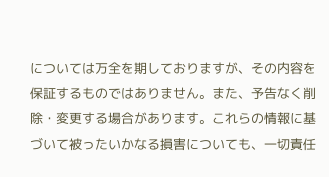については万全を期しておりますが、その内容を保証するものではありません。また、予告なく削除・変更する場合があります。これらの情報に基づいて被ったいかなる損害についても、一切責任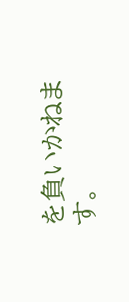を負いかねます。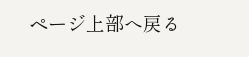ページ上部へ戻る